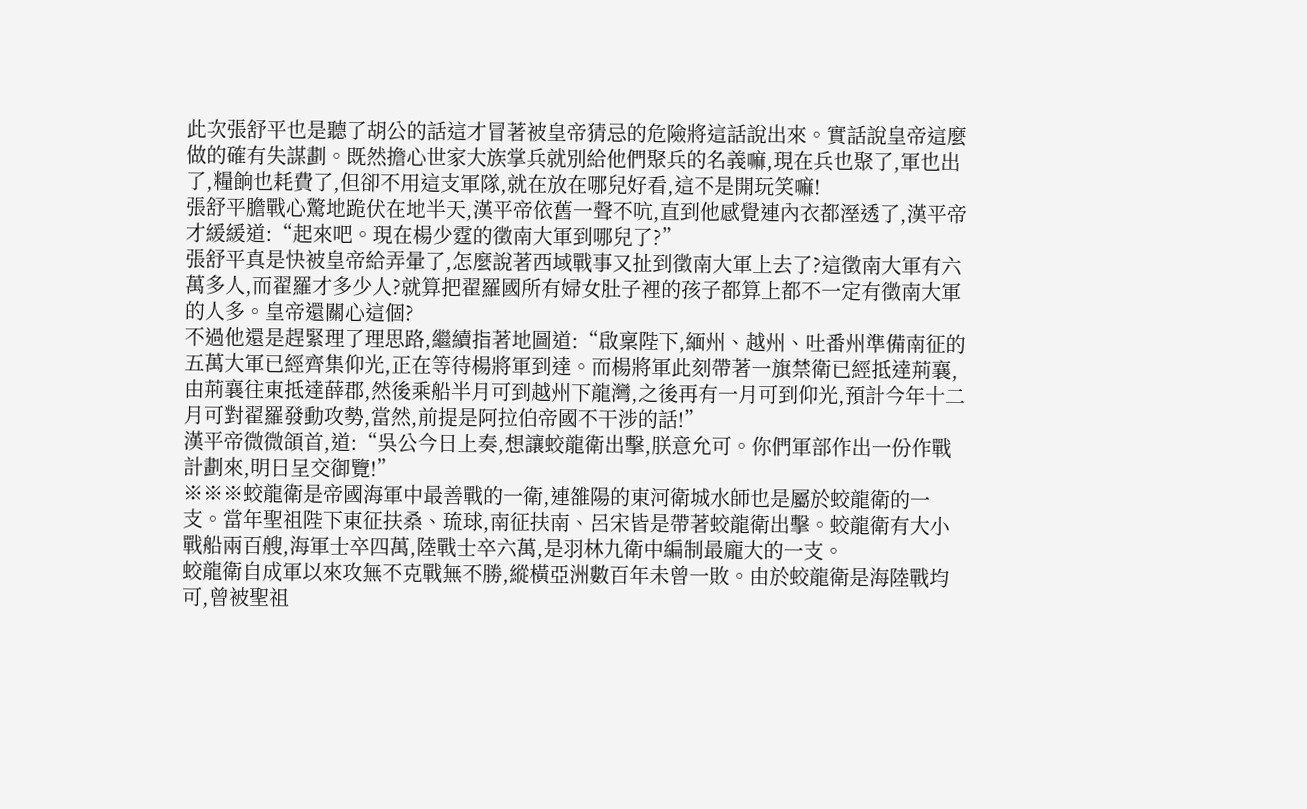此次張舒平也是聽了胡公的話這才冒著被皇帝猜忌的危險將這話說出來。實話說皇帝這麼做的確有失謀劃。既然擔心世家大族掌兵就別給他們聚兵的名義嘛,現在兵也聚了,軍也出了,糧餉也耗費了,但卻不用這支軍隊,就在放在哪兒好看,這不是開玩笑嘛!
張舒平膽戰心驚地跪伏在地半天,漢平帝依舊一聲不吭,直到他感覺連內衣都溼透了,漢平帝才緩緩道:“起來吧。現在楊少霆的徵南大軍到哪兒了?”
張舒平真是快被皇帝給弄暈了,怎麼說著西域戰事又扯到徵南大軍上去了?這徵南大軍有六萬多人,而翟羅才多少人?就算把翟羅國所有婦女肚子裡的孩子都算上都不一定有徵南大軍的人多。皇帝還關心這個?
不過他還是趕緊理了理思路,繼續指著地圖道:“啟稟陛下,緬州、越州、吐番州準備南征的五萬大軍已經齊集仰光,正在等待楊將軍到達。而楊將軍此刻帶著一旗禁衛已經抵達荊襄,由荊襄往東抵達薛郡,然後乘船半月可到越州下龍灣,之後再有一月可到仰光,預計今年十二月可對翟羅發動攻勢,當然,前提是阿拉伯帝國不干涉的話!”
漢平帝微微頜首,道:“吳公今日上奏,想讓蛟龍衛出擊,朕意允可。你們軍部作出一份作戰計劃來,明日呈交御覽!”
※※※蛟龍衛是帝國海軍中最善戰的一衛,連雒陽的東河衛城水師也是屬於蛟龍衛的一支。當年聖祖陛下東征扶桑、琉球,南征扶南、呂宋皆是帶著蛟龍衛出擊。蛟龍衛有大小戰船兩百艘,海軍士卒四萬,陸戰士卒六萬,是羽林九衛中編制最龐大的一支。
蛟龍衛自成軍以來攻無不克戰無不勝,縱橫亞洲數百年未曾一敗。由於蛟龍衛是海陸戰均可,曾被聖祖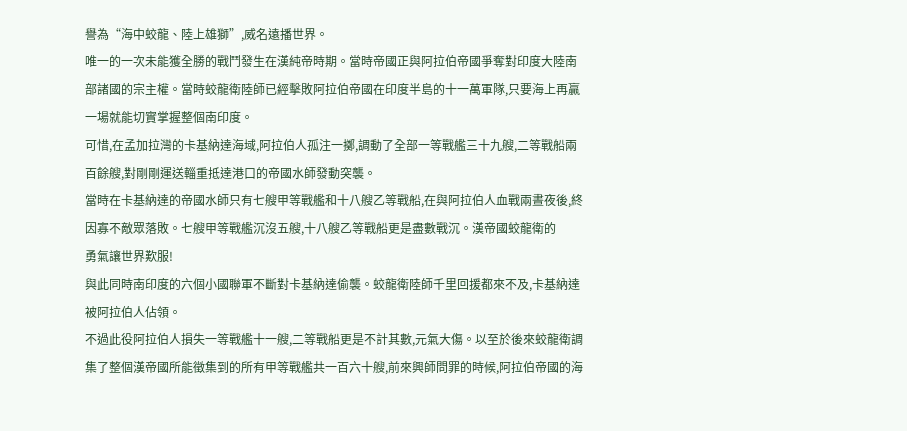譽為“海中蛟龍、陸上雄獅”,威名遠播世界。
唯一的一次未能獲全勝的戰鬥發生在漢純帝時期。當時帝國正與阿拉伯帝國爭奪對印度大陸南部諸國的宗主權。當時蛟龍衛陸師已經擊敗阿拉伯帝國在印度半島的十一萬軍隊,只要海上再贏一場就能切實掌握整個南印度。
可惜,在孟加拉灣的卡基納達海域,阿拉伯人孤注一擲,調動了全部一等戰艦三十九艘,二等戰船兩百餘艘,對剛剛運送輜重抵達港口的帝國水師發動突襲。
當時在卡基納達的帝國水師只有七艘甲等戰艦和十八艘乙等戰船,在與阿拉伯人血戰兩晝夜後,終因寡不敵眾落敗。七艘甲等戰艦沉沒五艘,十八艘乙等戰船更是盡數戰沉。漢帝國蛟龍衛的
勇氣讓世界歎服!
與此同時南印度的六個小國聯軍不斷對卡基納達偷襲。蛟龍衛陸師千里回援都來不及,卡基納達被阿拉伯人佔領。
不過此役阿拉伯人損失一等戰艦十一艘,二等戰船更是不計其數,元氣大傷。以至於後來蛟龍衛調集了整個漢帝國所能徵集到的所有甲等戰艦共一百六十艘,前來興師問罪的時候,阿拉伯帝國的海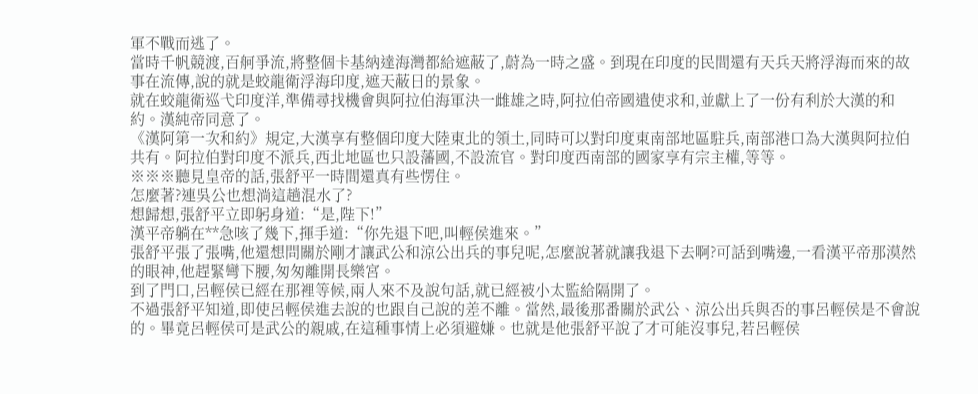軍不戰而逃了。
當時千帆競渡,百舸爭流,將整個卡基納達海灣都給遮蔽了,蔚為一時之盛。到現在印度的民間還有天兵天將浮海而來的故事在流傳,說的就是蛟龍衛浮海印度,遮天蔽日的景象。
就在蛟龍衛巡弋印度洋,準備尋找機會與阿拉伯海軍決一雌雄之時,阿拉伯帝國遣使求和,並獻上了一份有利於大漢的和約。漢純帝同意了。
《漢阿第一次和約》規定,大漢享有整個印度大陸東北的領土,同時可以對印度東南部地區駐兵,南部港口為大漢與阿拉伯共有。阿拉伯對印度不派兵,西北地區也只設藩國,不設流官。對印度西南部的國家享有宗主權,等等。
※※※聽見皇帝的話,張舒平一時間還真有些愣住。
怎麼著?連吳公也想淌這趟混水了?
想歸想,張舒平立即躬身道:“是,陛下!”
漢平帝躺在**急咳了幾下,揮手道:“你先退下吧,叫輕侯進來。”
張舒平張了張嘴,他還想問關於剛才讓武公和涼公出兵的事兒呢,怎麼說著就讓我退下去啊?可話到嘴邊,一看漢平帝那漠然的眼神,他趕緊彎下腰,匆匆離開長樂宮。
到了門口,呂輕侯已經在那裡等候,兩人來不及說句話,就已經被小太監給隔開了。
不過張舒平知道,即使呂輕侯進去說的也跟自己說的差不離。當然,最後那番關於武公、涼公出兵與否的事呂輕侯是不會說的。畢竟呂輕侯可是武公的親戚,在這種事情上必須避嫌。也就是他張舒平說了才可能沒事兒,若呂輕侯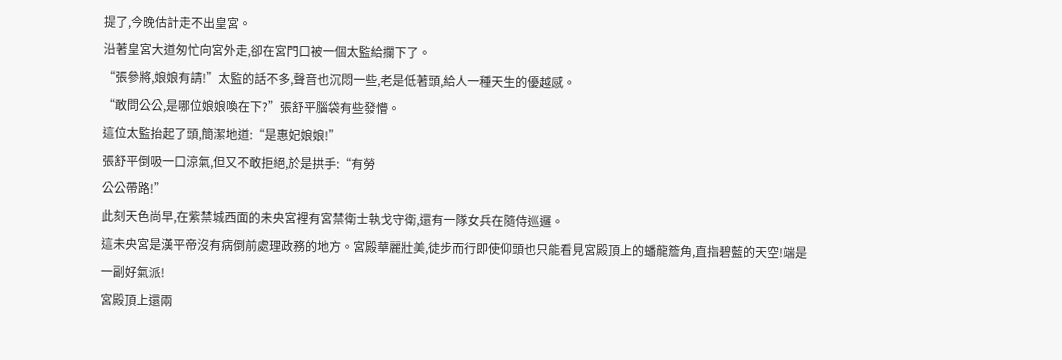提了,今晚估計走不出皇宮。
沿著皇宮大道匆忙向宮外走,卻在宮門口被一個太監給攔下了。
“張參將,娘娘有請!”太監的話不多,聲音也沉悶一些,老是低著頭,給人一種天生的優越感。
“敢問公公,是哪位娘娘喚在下?”張舒平腦袋有些發懵。
這位太監抬起了頭,簡潔地道:“是惠妃娘娘!”
張舒平倒吸一口涼氣,但又不敢拒絕,於是拱手:“有勞
公公帶路!”
此刻天色尚早,在紫禁城西面的未央宮裡有宮禁衛士執戈守衛,還有一隊女兵在隨侍巡邏。
這未央宮是漢平帝沒有病倒前處理政務的地方。宮殿華麗壯美,徒步而行即使仰頭也只能看見宮殿頂上的蟠龍簷角,直指碧藍的天空!端是一副好氣派!
宮殿頂上還兩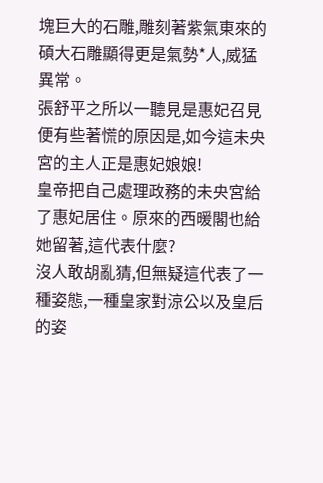塊巨大的石雕,雕刻著紫氣東來的碩大石雕顯得更是氣勢*人,威猛異常。
張舒平之所以一聽見是惠妃召見便有些著慌的原因是,如今這未央宮的主人正是惠妃娘娘!
皇帝把自己處理政務的未央宮給了惠妃居住。原來的西暖閣也給她留著,這代表什麼?
沒人敢胡亂猜,但無疑這代表了一種姿態,一種皇家對涼公以及皇后的姿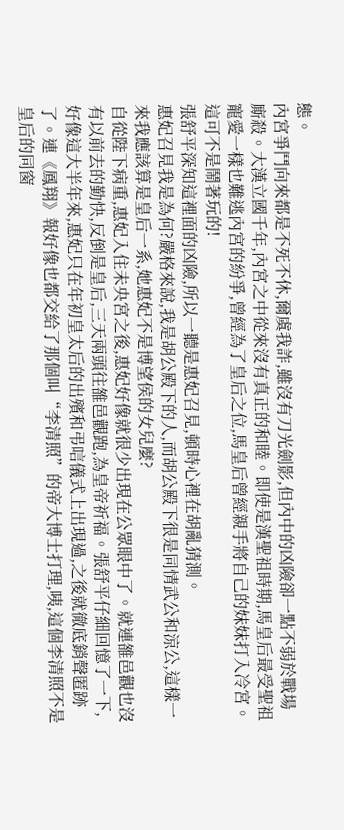態。
內宮爭鬥向來都是不死不休,爾虞我詐,雖沒有刀光劍影,但內中的凶險卻一點不弱於戰場廝殺。大漢立國千年,內宮之中從來沒有真正的和睦。即使是漢聖祖時期,馬皇后最受聖祖寵愛一樣也難逃內宮的紛爭,曾經為了皇后之位,馬皇后曾經親手將自己的妹妹打入冷宮。這可不是鬧著玩的!
張舒平深知這裡面的凶險,所以一聽是惠妃召見,頓時心裡在胡亂猜測。
惠妃召見我是為何?嚴格來說,我是胡公殿下的人,而胡公殿下很是同情武公和涼公,這樣一來我應該算是皇后一系,她惠妃不是博望侯的女兒麼?
自從陛下病重,惠妃入住未央宮之後,惠妃好像就很少出現在公眾眼中了。就連雒邑觀也沒有以前去的勤快,反倒是皇后,三天兩頭往雒邑觀跑,為皇帝祈福。張舒平仔細回憶了一下,好像這大半年來,惠妃只在年初皇太后的出殯和弔唁儀式上出現過,之後就徹底銷聲匿跡了。連《鳳翔》報好像也都交給了那個叫“李清照”的帝大博士打理,咦,這個李清照不是皇后的同窗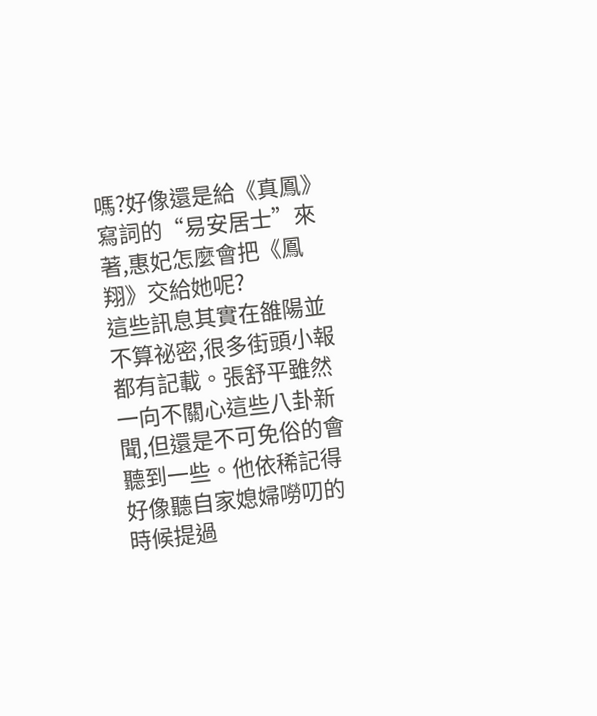嗎?好像還是給《真鳳》寫詞的“易安居士”來著,惠妃怎麼會把《鳳翔》交給她呢?
這些訊息其實在雒陽並不算祕密,很多街頭小報都有記載。張舒平雖然一向不關心這些八卦新聞,但還是不可免俗的會聽到一些。他依稀記得好像聽自家媳婦嘮叨的時候提過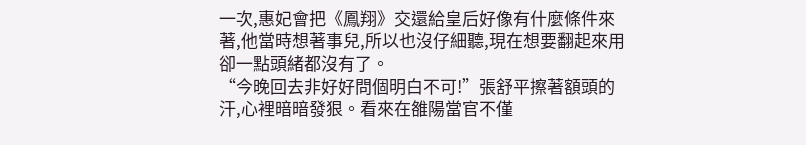一次,惠妃會把《鳳翔》交還給皇后好像有什麼條件來著,他當時想著事兒,所以也沒仔細聽,現在想要翻起來用卻一點頭緒都沒有了。
“今晚回去非好好問個明白不可!”張舒平擦著額頭的汗,心裡暗暗發狠。看來在雒陽當官不僅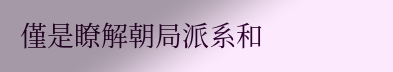僅是瞭解朝局派系和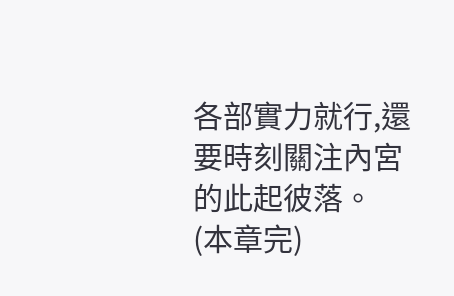各部實力就行,還要時刻關注內宮的此起彼落。
(本章完)